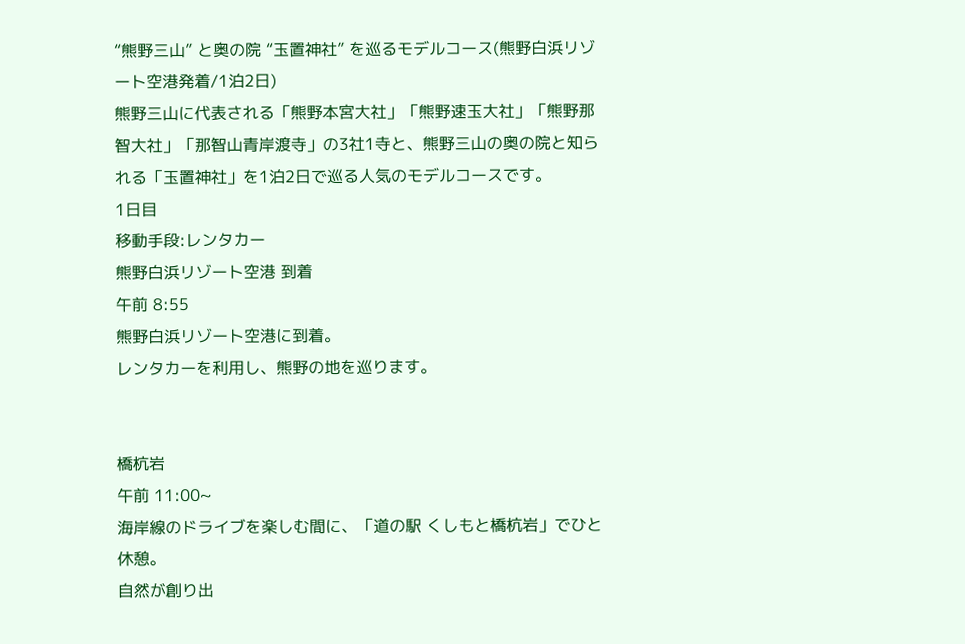“熊野三山” と奥の院 “玉置神社” を巡るモデルコース(熊野白浜リゾート空港発着/1泊2日)
熊野三山に代表される「熊野本宮大社」「熊野速玉大社」「熊野那智大社」「那智山青岸渡寺」の3社1寺と、熊野三山の奥の院と知られる「玉置神社」を1泊2日で巡る人気のモデルコースです。
1日目
移動手段:レンタカー
熊野白浜リゾート空港 到着
午前 8:55
熊野白浜リゾート空港に到着。
レンタカーを利用し、熊野の地を巡ります。


橋杭岩
午前 11:00~
海岸線のドライブを楽しむ間に、「道の駅 くしもと橋杭岩」でひと休憩。
自然が創り出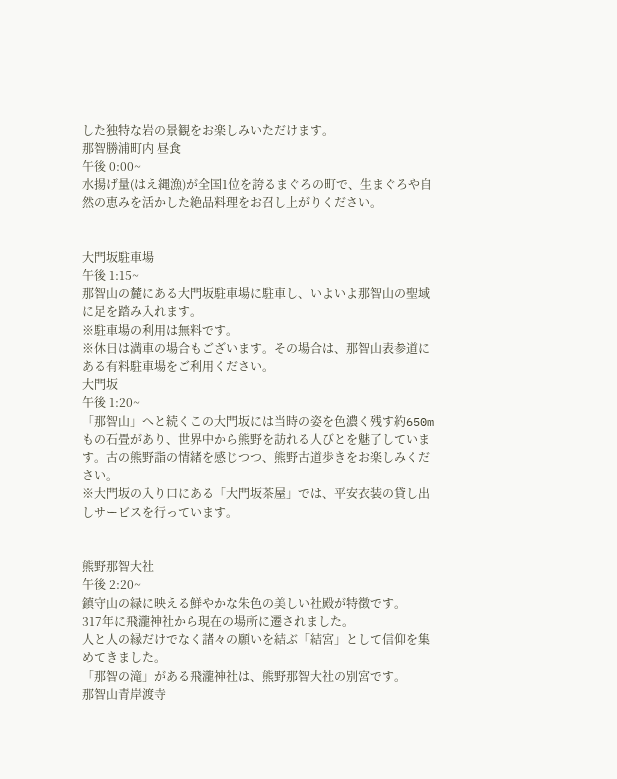した独特な岩の景観をお楽しみいただけます。
那智勝浦町内 昼食
午後 0:00~
水揚げ量(はえ縄漁)が全国1位を誇るまぐろの町で、生まぐろや自然の恵みを活かした絶品料理をお召し上がりください。


大門坂駐車場
午後 1:15~
那智山の麓にある大門坂駐車場に駐車し、いよいよ那智山の聖域に足を踏み入れます。
※駐車場の利用は無料です。
※休日は満車の場合もございます。その場合は、那智山表参道にある有料駐車場をご利用ください。
大門坂
午後 1:20~
「那智山」へと続くこの大門坂には当時の姿を色濃く残す約650mもの石畳があり、世界中から熊野を訪れる人びとを魅了しています。古の熊野詣の情緒を感じつつ、熊野古道歩きをお楽しみください。
※大門坂の入り口にある「大門坂茶屋」では、平安衣装の貸し出しサービスを行っています。


熊野那智大社
午後 2:20~
鎮守山の緑に映える鮮やかな朱色の美しい社殿が特徴です。
317年に飛瀧神社から現在の場所に遷されました。
人と人の縁だけでなく諸々の願いを結ぶ「結宮」として信仰を集めてきました。
「那智の滝」がある飛瀧神社は、熊野那智大社の別宮です。
那智山青岸渡寺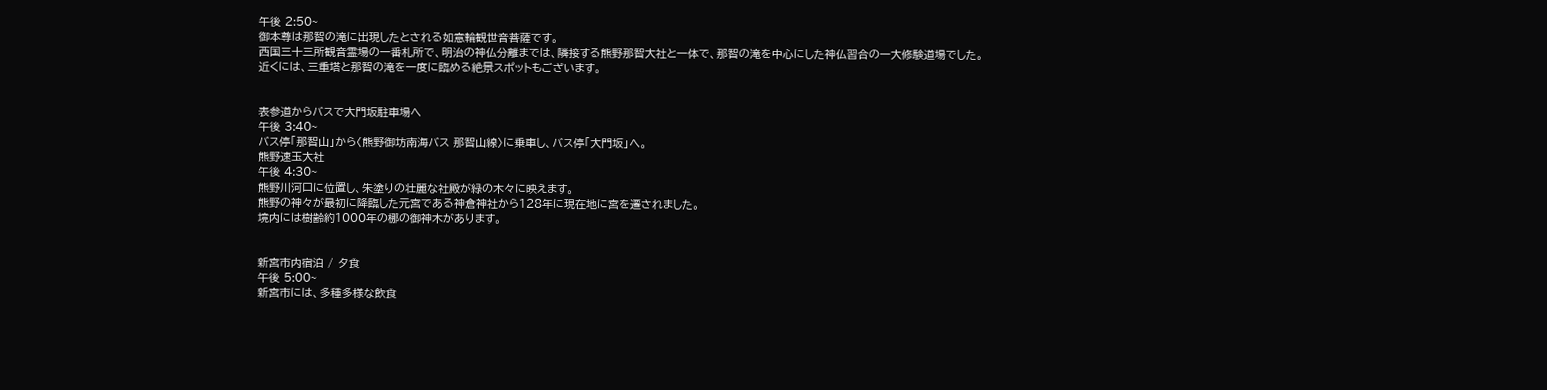午後 2:50~
御本尊は那智の滝に出現したとされる如意輪観世音菩薩です。
西国三十三所観音霊場の一番札所で、明治の神仏分離までは、隣接する熊野那智大社と一体で、那智の滝を中心にした神仏習合の一大修験道場でした。
近くには、三重塔と那智の滝を一度に臨める絶景スポットもございます。


表参道からバスで大門坂駐車場へ
午後 3:40~
バス停「那智山」から〈熊野御坊南海バス 那智山線〉に乗車し、バス停「大門坂」へ。
熊野速玉大社
午後 4:30~
熊野川河口に位置し、朱塗りの壮麗な社殿が緑の木々に映えます。
熊野の神々が最初に降臨した元宮である神倉神社から128年に現在地に宮を遷されました。
境内には樹齢約1000年の梛の御神木があります。


新宮市内宿泊 / 夕食
午後 5:00~
新宮市には、多種多様な飲食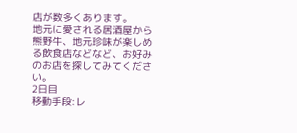店が数多くあります。
地元に愛される居酒屋から熊野牛、地元珍味が楽しめる飲食店などなど、お好みのお店を探してみてください。
2日目
移動手段:レ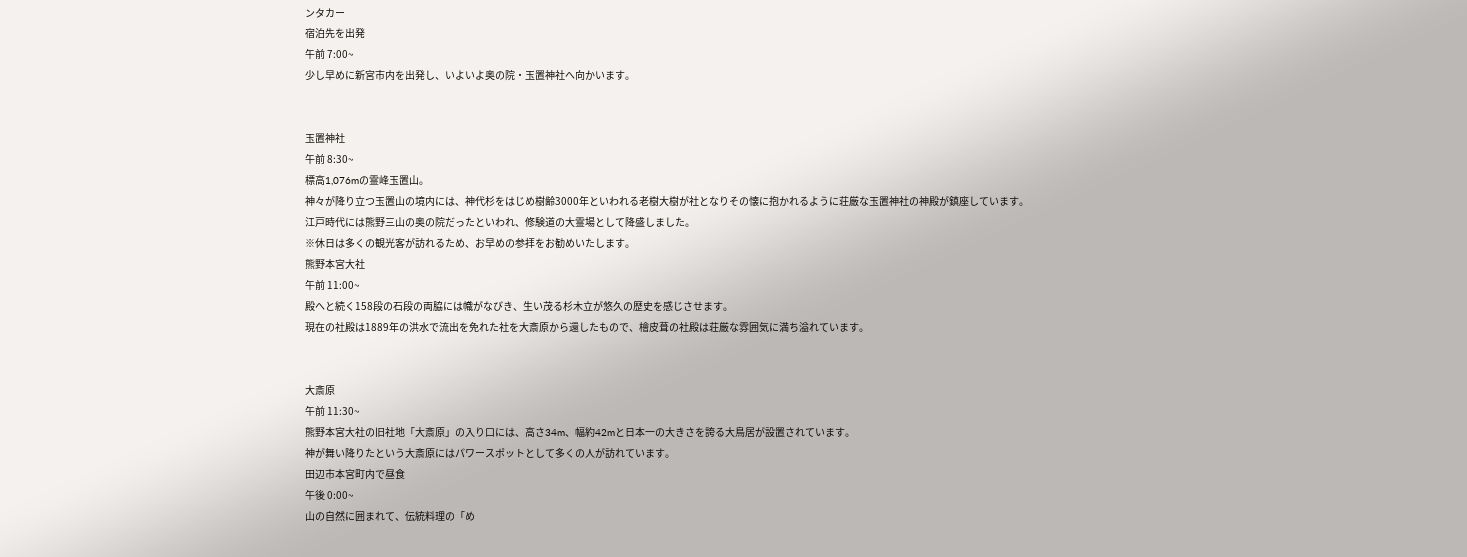ンタカー
宿泊先を出発
午前 7:00~
少し早めに新宮市内を出発し、いよいよ奥の院・玉置神社へ向かいます。


玉置神社
午前 8:30~
標高1,076mの霊峰玉置山。
神々が降り立つ玉置山の境内には、神代杉をはじめ樹齢3000年といわれる老樹大樹が社となりその懐に抱かれるように荘厳な玉置神社の神殿が鎮座しています。
江戸時代には熊野三山の奥の院だったといわれ、修験道の大霊場として降盛しました。
※休日は多くの観光客が訪れるため、お早めの参拝をお勧めいたします。
熊野本宮大社
午前 11:00~
殿へと続く158段の石段の両脇には幟がなびき、生い茂る杉木立が悠久の歴史を感じさせます。
現在の社殿は1889年の洪水で流出を免れた社を大斎原から還したもので、檜皮葺の社殿は荘厳な雰囲気に満ち溢れています。


大斎原
午前 11:30~
熊野本宮大社の旧社地「大斎原」の入り口には、高さ34m、幅約42mと日本一の大きさを誇る大鳥居が設置されています。
神が舞い降りたという大斎原にはパワースポットとして多くの人が訪れています。
田辺市本宮町内で昼食
午後 0:00~
山の自然に囲まれて、伝統料理の「め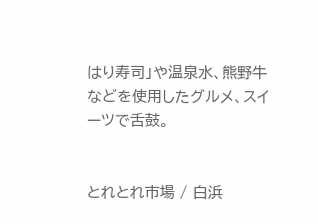はり寿司」や温泉水、熊野牛などを使用したグルメ、スイーツで舌鼓。


とれとれ市場 / 白浜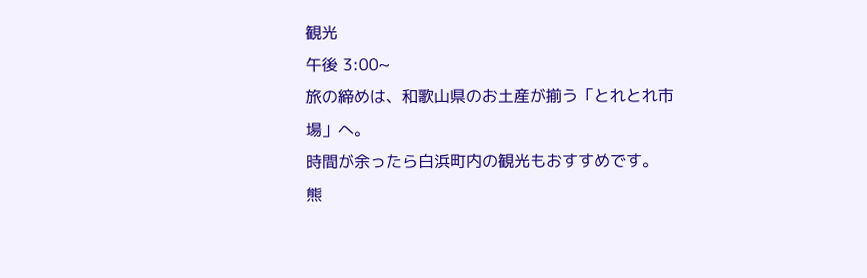観光
午後 3:00~
旅の締めは、和歌山県のお土産が揃う「とれとれ市場」へ。
時間が余ったら白浜町内の観光もおすすめです。
熊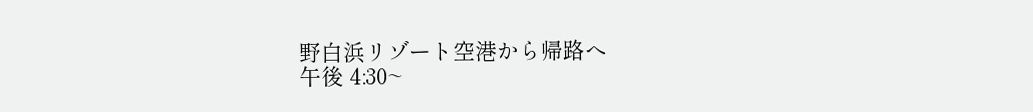野白浜リゾート空港から帰路へ
午後 4:30~